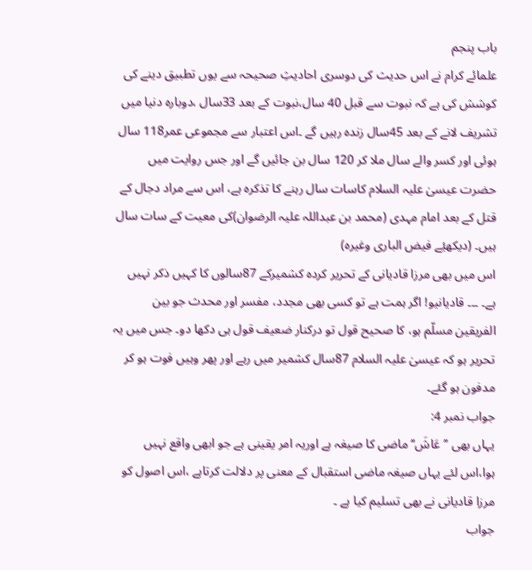باب پنجم
علمائے کرام نے اس حدیث کی دوسری احادیثِ صحیحہ سے یوں تطبیق دینے کی کوشش کی ہے کہ نبوت سے قبل 40 سال،نبوت کے بعد 33سال ،دوبارہ دنیا میں تشریف لانے کے بعد 45سال زندہ رہیں گے ۔اس اعتبار سے مجموعی عمر118 سال ہوئی اور کسر والے سال ملا کر 120 سال بن جائیں گے اور جس روایت میں حضرت عیسیٰ علیہ السلام کاسات سال رہنے کا تذکرہ ہے، اس سے مراد دجال کے قتل کے بعد امام مہدی (محمد بن عبداللہ علیہ الرضوان)کی معیت کے سات سال ہیں۔ (دیکھیٔے فیض الباری وغیرہ)
اس میں بھی مرزا قادیانی کے تحریر کردہ کشمیرکے 87سالوں کا کہیں ذکر نہیں ہے۔ ۔۔۔ قادیانیو! اگر ہمت ہے تو کسی بھی مجدد، مفسر اور محدث جو بین الفریقین مسلّم ہو، کا صحیح قول تو درکنار ضعیف قول ہی دکھا دو۔ جس میں یہ تحریر ہو کہ عیسیٰ علیہ السلام 87سال کشمیر میں رہے اور پھر وہیں فوت ہو کر مدفون ہو گئے۔
جواب نمبر 4:
یہاں بھی ’’عَاشَ‘‘ ماضی کا صیغہ ہے اوریہ امر یقینی ہے جو ابھی واقع نہیں ہوا،اس لئے یہاں صیغہ ماضی استقبال کے معنی پر دلالت کرتاہے ،اس اصول کو مرزا قادیانی نے بھی تسلیم کیا ہے ۔
جواب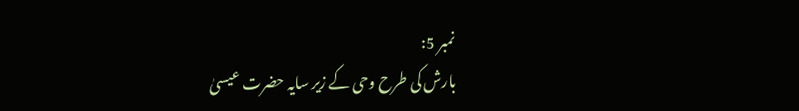نمبر 5:
بارش کی طرح وحی کے زیر سایہ حضرت عیسیٰ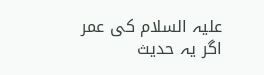علیہ السلام کی عمر
اگر یہ حدیث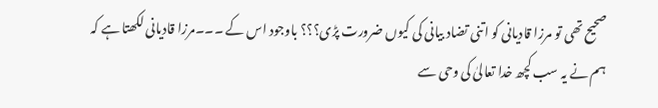صحیح تھی تو مرزا قادیانی کو اتنی تضاد بیانی کی کیوں ضرورت پڑی؟؟؟ باوجود اس کے ۔۔۔مرزا قادیانی لکھتا ہے کہ ہم نے یہ سب کچھ خدا تعالیٰ کی وحی سے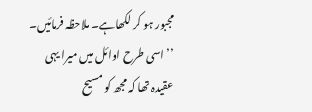مجبور ہو کر لکھاہے۔ ملاحظہ فرمائیں۔
’’اسی طرح اوائل میں میرا یہی عقیدہ تھا کہ مجھ کو مسیح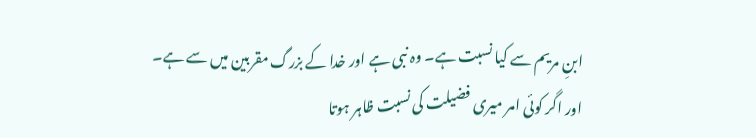ابنِ مریم سے کیا نسبت ہے۔ وہ نبی ہے اور خدا کے بزرگ مقربین میں سے ہے۔ اور اگر کوئی امر میری فضیلت کی نسبت ظاہر ہوتا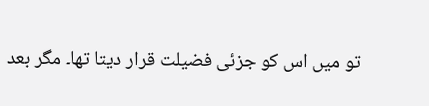تو میں اس کو جزئی فضیلت قرار دیتا تھا۔ مگر بعد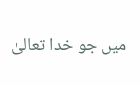میں جو خدا تعالیٰ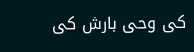کی وحی بارش کی